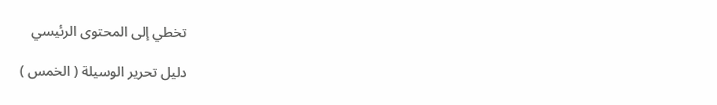تخطي إلى المحتوى الرئيسي

دليل تحرير الوسيلة ( الخمس )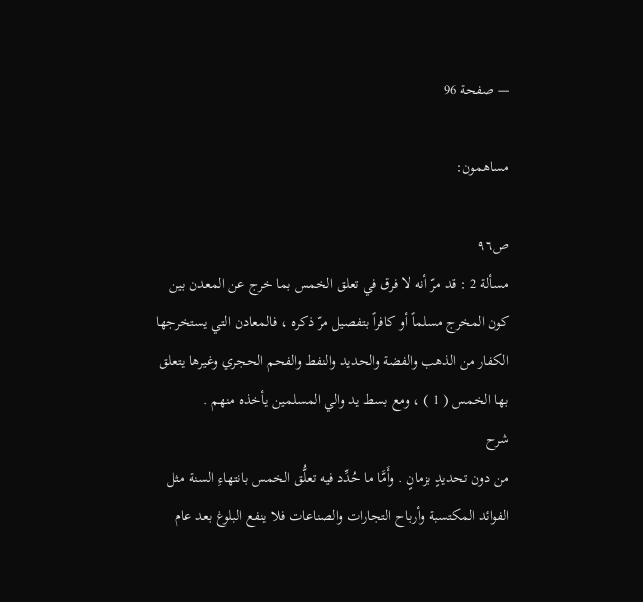— صفحة 96

مساهمون:

ص٩٦
مسألة 2 : قد مرّ أنه لا فرق في تعلق الخمس بما خرج عن المعدن بين كون المخرج مسلماً أو كافراً بتفصيل مرّ ذكره ، فالمعادن التي يستخرجها الكفار من الذهب والفضة والحديد والنفط والفحم الحجري وغيرها يتعلق بها الخمس ( 1 ) ، ومع بسط يد والي المسلمين يأخذه منهم .
شرح
من دون تحديدٍ بزمانٍ . وأَمَّا ما حُدِّد فيه تعلُّق الخمس بانتهاءِ السنة مثل الفوائد المكتسبة وأرباح التجارات والصناعات فلا ينفع البلوغ بعد عام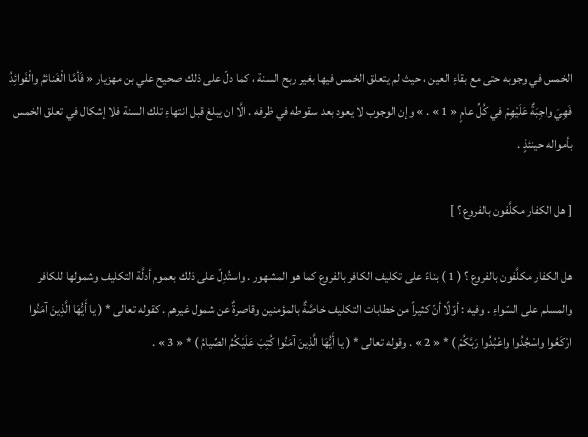الخمس في وجوبه حتى مع بقاءِ العين ، حيث لم يتعلق الخمس فيها بغير ربح السنة ، كما دلّ على ذلك صحيح علي بن مهزيار « فَأمَّا الْغَنائمُ والْفَوائِدُ فَهِيَ واجِبَةٌ عَلَيْهِمْ في كُلِّ عامٍ « 1 » . » وإن الوجوب لا يعود بعد سقوطه في ظرفه . الَّا ان يبلغ قبل انتهاءِ تلك السنة فلا إشكال في تعلق الخمس بأمواله حينئذٍ .

[ هل الكفار مكلَّفون بالفروع ؟ ]

هل الكفار مكلَّفون بالفروع ؟ ( 1 ) بناءً على تكليف الكافر بالفروع كما هو المشهور . واستُدِلّ على ذلك بعموم أدلَّة التكليف وشمولها للكافر والمسلم على السّواءِ . وفيه : أوّلًا أنّ كثيراً من خطابات التكليف خاصَّةٌ بالمؤمنين وقاصرةٌ عن شمول غيرهم . كقوله تعالى * ( يا أَيُّهَا الَّذِينَ آمَنُوا ارْكَعُوا واسْجُدُوا واعْبُدُوا رَبَّكُمْ ) * « 2 » . وقوله تعالى * ( يا أَيُّهَا الَّذِينَ آمَنُوا كُتِبَ عَلَيْكُمُ الصِّيامُ ) * « 3 » .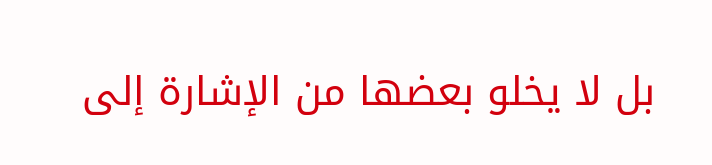بل لا يخلو بعضها من الإشارة إلى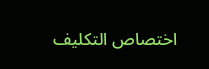اختصاص التكليف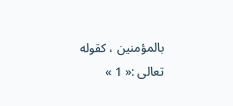بالمؤمنين ، كقوله تعالى :« 1 »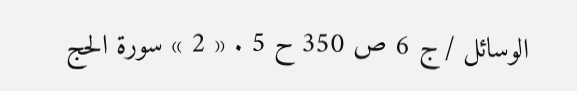الوسائل / ج 6 ص 350 ح 5 . « 2 » سورة الحج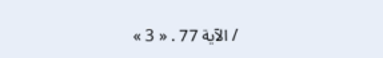/ الآية 77 . « 3 »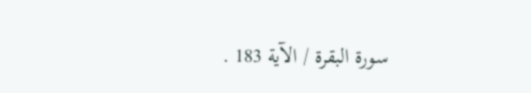سورة البقرة / الآية 183 .